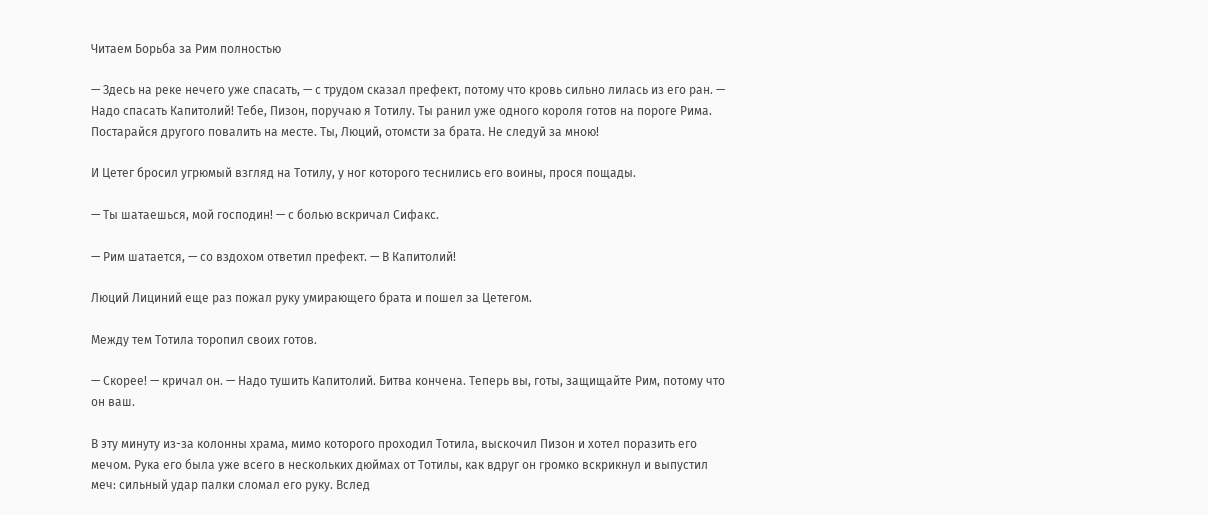Читаем Борьба за Рим полностью

— Здесь на реке нечего уже спасать, — с трудом сказал префект, потому что кровь сильно лилась из его ран. — Надо спасать Капитолий! Тебе, Пизон, поручаю я Тотилу. Ты ранил уже одного короля готов на пороге Рима. Постарайся другого повалить на месте. Ты, Люций, отомсти за брата. Не следуй за мною!

И Цетег бросил угрюмый взгляд на Тотилу, у ног которого теснились его воины, прося пощады.

— Ты шатаешься, мой господин! — с болью вскричал Сифакс.

— Рим шатается, — со вздохом ответил префект. — В Капитолий!

Люций Лициний еще раз пожал руку умирающего брата и пошел за Цетегом.

Между тем Тотила торопил своих готов.

— Скорее! — кричал он. — Надо тушить Капитолий. Битва кончена. Теперь вы, готы, защищайте Рим, потому что он ваш.

В эту минуту из-за колонны храма, мимо которого проходил Тотила, выскочил Пизон и хотел поразить его мечом. Рука его была уже всего в нескольких дюймах от Тотилы, как вдруг он громко вскрикнул и выпустил меч: сильный удар палки сломал его руку. Вслед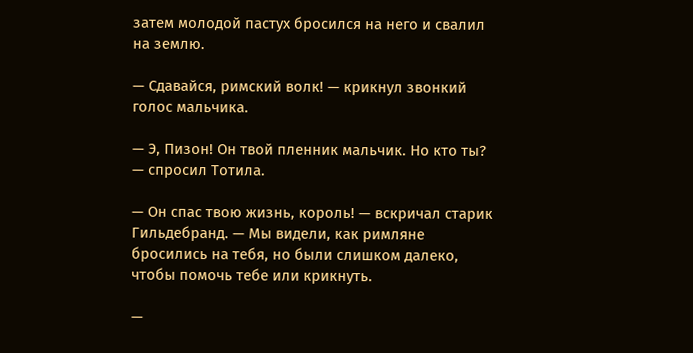затем молодой пастух бросился на него и свалил на землю.

— Сдавайся, римский волк! — крикнул звонкий голос мальчика.

— Э, Пизон! Он твой пленник мальчик. Но кто ты? — спросил Тотила.

— Он спас твою жизнь, король! — вскричал старик Гильдебранд. — Мы видели, как римляне бросились на тебя, но были слишком далеко, чтобы помочь тебе или крикнуть.

—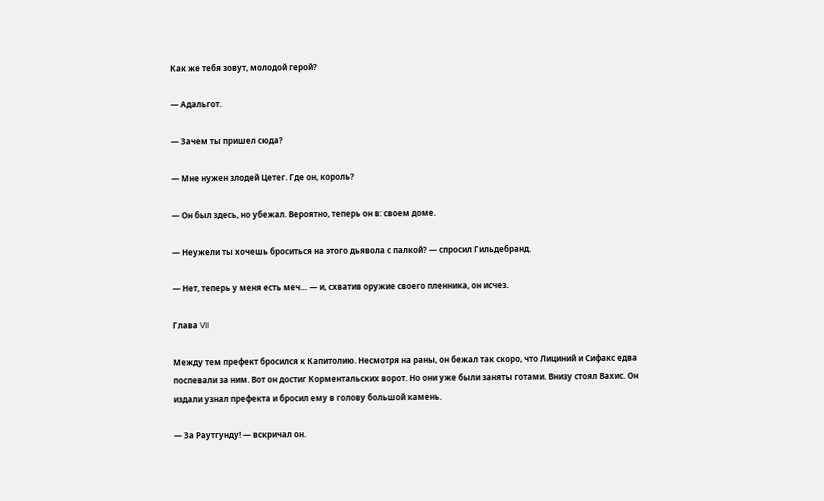Как же тебя зовут, молодой герой?

— Адальгот.

— Зачем ты пришел сюда?

— Мне нужен злодей Цетег. Где он, король?

— Он был здесь, но убежал. Вероятно, теперь он в: своем доме.

— Неужели ты хочешь броситься на этого дьявола с палкой? — спросил Гильдебранд.

— Нет, теперь у меня есть меч… — и, схватив оружие своего пленника, он исчез.

Глава VII

Между тем префект бросился к Капитолию. Несмотря на раны, он бежал так скоро, что Лициний и Сифакс едва поспевали за ним. Вот он достиг Корментальских ворот. Но они уже были заняты готами. Внизу стоял Вахис. Он издали узнал префекта и бросил ему в голову большой камень.

— За Раутгунду! — вскричал он.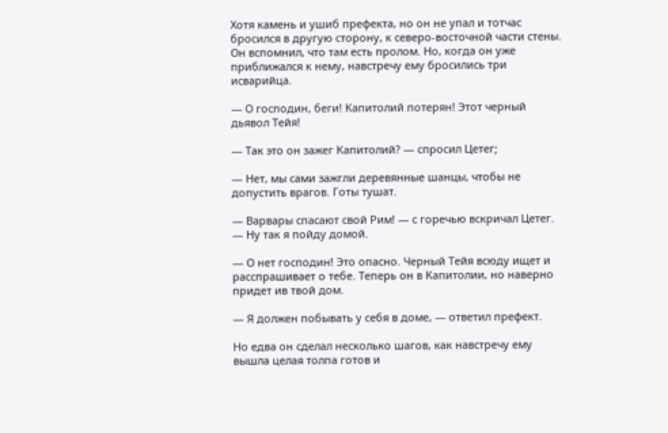Хотя камень и ушиб префекта, но он не упал и тотчас бросился в другую сторону, к северо-восточной части стены. Он вспомнил, что там есть пролом. Но, когда он уже приближался к нему, навстречу ему бросились три исварийца.

— О господин, беги! Капитолий потерян! Этот черный дьявол Тейя!

— Так это он зажег Капитолий? — спросил Цетег;

— Нет, мы сами зажгли деревянные шанцы, чтобы не допустить врагов. Готы тушат.

— Варвары спасают свой Рим! — с горечью вскричал Цетег. — Ну так я пойду домой.

— О нет господин! Это опасно. Черный Тейя всюду ищет и расспрашивает о тебе. Теперь он в Капитолии, но наверно придет ив твой дом.

— Я должен побывать у себя в доме, — ответил префект.

Но едва он сделал несколько шагов, как навстречу ему вышла целая толпа готов и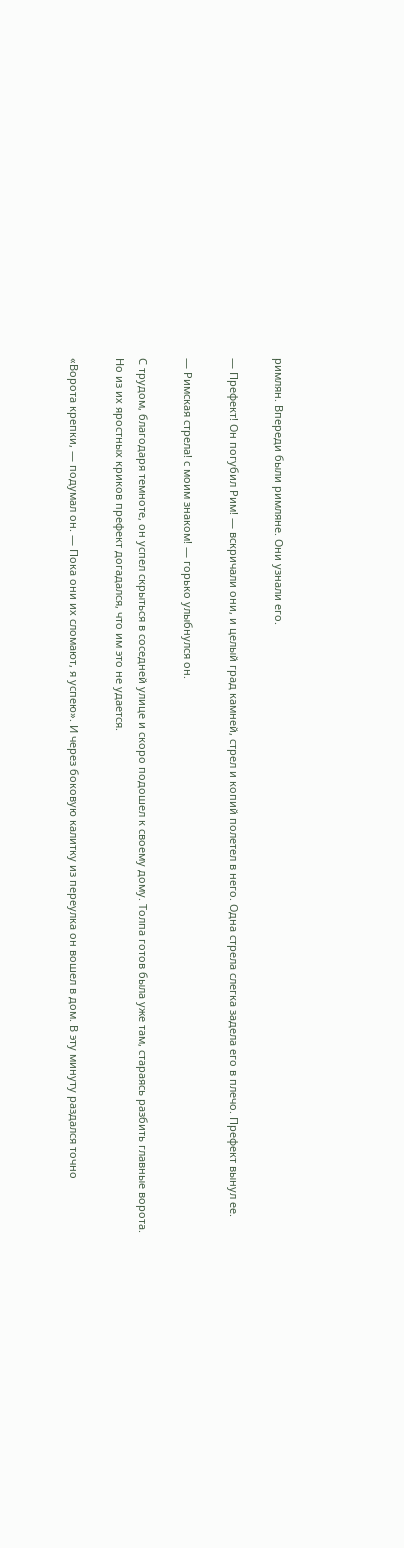римлян. Впереди были римляне. Они узнали его.

— Префект! Он погубил Рим! — вскричали они, и целый град камней, стрел и копий полетел в него. Одна стрела слегка задела его в плечо. Префект вынул ее.

— Римская стрела! с моим знаком! — горько улыбнулся он.

С трудом, благодаря темноте, он успел скрыться в соседней улице и скоро подошел к своему дому. Толпа готов была уже там, стараясь разбить главные ворота. Но из их яростных криков префект догадался, что им это не удается.

«Ворота крепки, — подумал он. — Пока они их сломают, я успею». И через боковую калитку из переулка он вошел в дом. В эту минуту раздался точно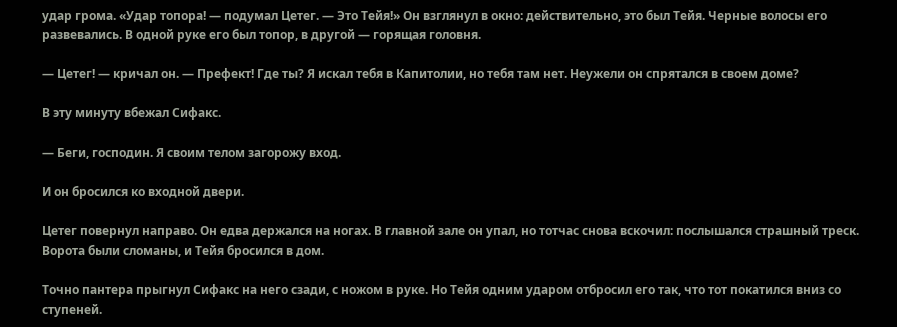удар грома. «Удар топора! — подумал Цетег. — Это Тейя!» Он взглянул в окно: действительно, это был Тейя. Черные волосы его развевались. В одной руке его был топор, в другой — горящая головня.

— Цетег! — кричал он. — Префект! Где ты? Я искал тебя в Капитолии, но тебя там нет. Неужели он спрятался в своем доме?

В эту минуту вбежал Сифакс.

— Беги, господин. Я своим телом загорожу вход.

И он бросился ко входной двери.

Цетег повернул направо. Он едва держался на ногах. В главной зале он упал, но тотчас снова вскочил: послышался страшный треск. Ворота были сломаны, и Тейя бросился в дом.

Точно пантера прыгнул Сифакс на него сзади, с ножом в руке. Но Тейя одним ударом отбросил его так, что тот покатился вниз со ступеней.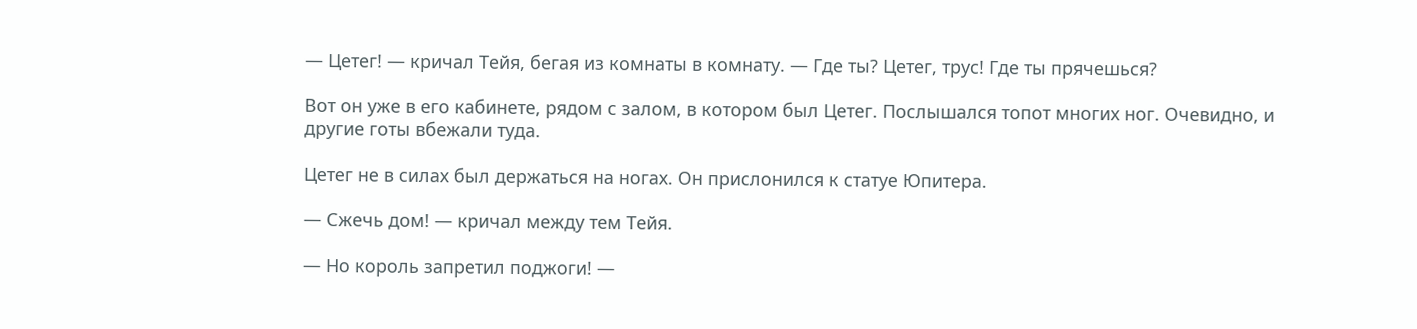— Цетег! — кричал Тейя, бегая из комнаты в комнату. — Где ты? Цетег, трус! Где ты прячешься?

Вот он уже в его кабинете, рядом с залом, в котором был Цетег. Послышался топот многих ног. Очевидно, и другие готы вбежали туда.

Цетег не в силах был держаться на ногах. Он прислонился к статуе Юпитера.

— Сжечь дом! — кричал между тем Тейя.

— Но король запретил поджоги! —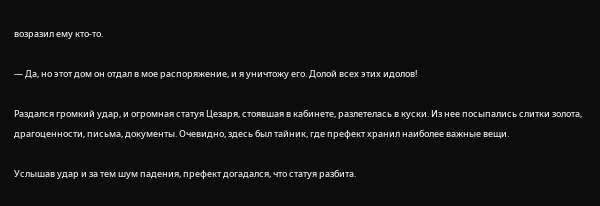возразил ему кто-то.

— Да, но этот дом он отдал в мое распоряжение, и я уничтожу его. Долой всех этих идолов!

Раздался громкий удар, и огромная статуя Цезаря, стоявшая в кабинете, разлетелась в куски. Из нее посыпались слитки золота, драгоценности, письма, документы. Очевидно, здесь был тайник, где префект хранил наиболее важные вещи.

Услышав удар и за тем шум падения, префект догадался, что статуя разбита.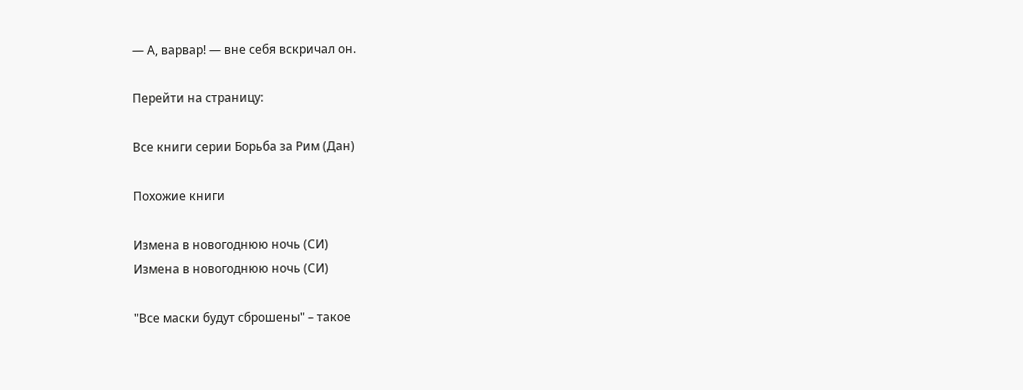— А, варвар! — вне себя вскричал он.

Перейти на страницу:

Все книги серии Борьба за Рим (Дан)

Похожие книги

Измена в новогоднюю ночь (СИ)
Измена в новогоднюю ночь (СИ)

"Все маски будут сброшены" – такое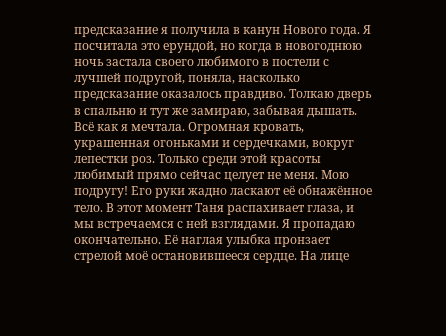предсказание я получила в канун Нового года. Я посчитала это ерундой, но когда в новогоднюю ночь застала своего любимого в постели с лучшей подругой, поняла, насколько предсказание оказалось правдиво. Толкаю дверь в спальню и тут же замираю, забывая дышать. Всё как я мечтала. Огромная кровать, украшенная огоньками и сердечками, вокруг лепестки роз. Только среди этой красоты любимый прямо сейчас целует не меня. Мою подругу! Его руки жадно ласкают её обнажённое тело. В этот момент Таня распахивает глаза, и мы встречаемся с ней взглядами. Я пропадаю окончательно. Её наглая улыбка пронзает стрелой моё остановившееся сердце. На лице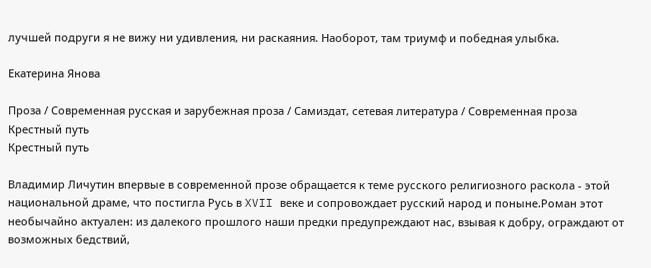лучшей подруги я не вижу ни удивления, ни раскаяния. Наоборот, там триумф и победная улыбка.

Екатерина Янова

Проза / Современная русская и зарубежная проза / Самиздат, сетевая литература / Современная проза
Крестный путь
Крестный путь

Владимир Личутин впервые в современной прозе обращается к теме русского религиозного раскола - этой национальной драме, что постигла Русь в XVII веке и сопровождает русский народ и поныне.Роман этот необычайно актуален: из далекого прошлого наши предки предупреждают нас, взывая к добру, ограждают от возможных бедствий,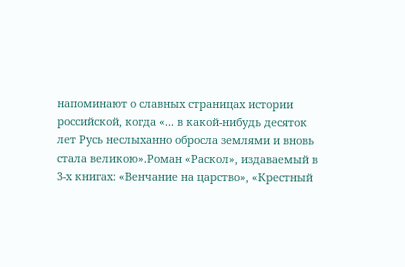напоминают о славных страницах истории российской, когда «... в какой-нибудь десяток лет Русь неслыханно обросла землями и вновь стала великою».Роман «Раскол», издаваемый в 3-х книгах: «Венчание на царство», «Крестный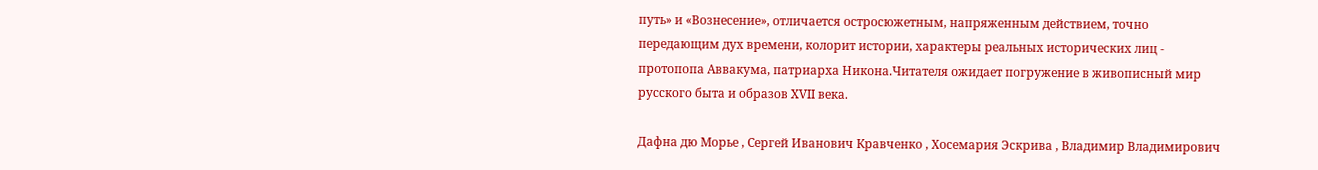путь» и «Вознесение», отличается остросюжетным, напряженным действием, точно передающим дух времени, колорит истории, характеры реальных исторических лиц - протопопа Аввакума, патриарха Никона.Читателя ожидает погружение в живописный мир русского быта и образов XVII века.

Дафна дю Морье , Сергей Иванович Кравченко , Хосемария Эскрива , Владимир Владимирович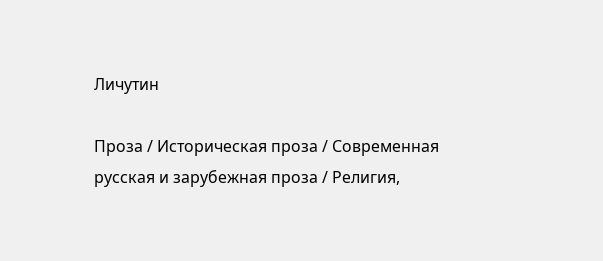Личутин

Проза / Историческая проза / Современная русская и зарубежная проза / Религия,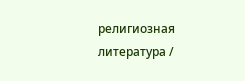религиозная литература /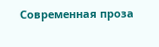Современная проза